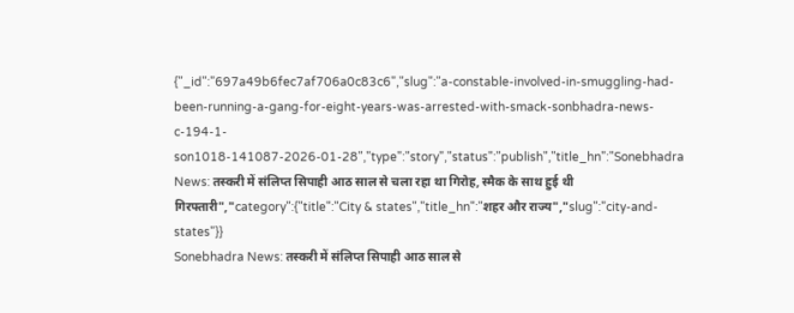{"_id":"697a49b6fec7af706a0c83c6","slug":"a-constable-involved-in-smuggling-had-been-running-a-gang-for-eight-years-was-arrested-with-smack-sonbhadra-news-c-194-1-son1018-141087-2026-01-28","type":"story","status":"publish","title_hn":"Sonebhadra News: तस्करी में संलिप्त सिपाही आठ साल से चला रहा था गिरोह, स्मैक के साथ हुई थी गिरफ्तारी","category":{"title":"City & states","title_hn":"शहर और राज्य","slug":"city-and-states"}}
Sonebhadra News: तस्करी में संलिप्त सिपाही आठ साल से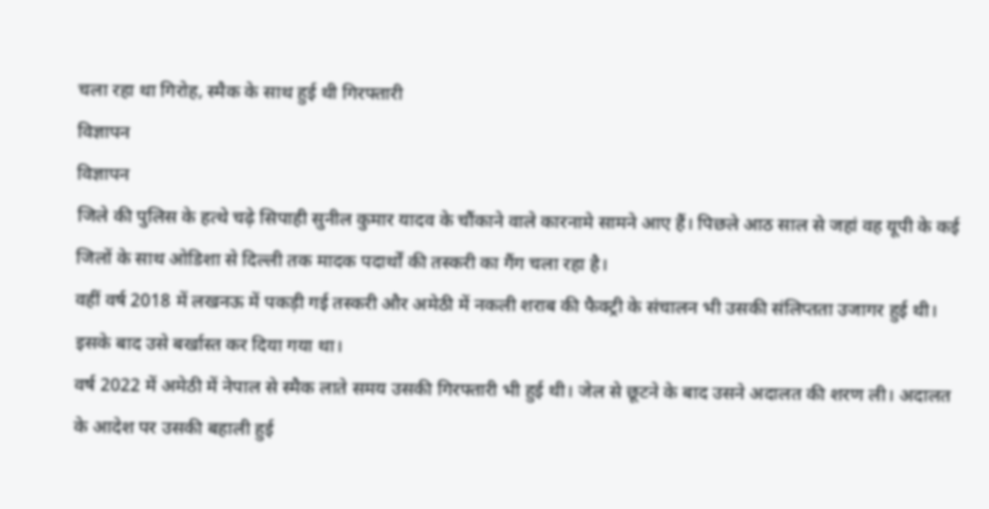चला रहा था गिरोह, स्मैक के साथ हुई थी गिरफ्तारी
विज्ञापन
विज्ञापन
जिले की पुलिस के हत्थे चढ़े सिपाही सुनील कुमार यादव के चौंकाने वाले कारनामे सामने आए हैं। पिछले आठ साल से जहां वह यूपी के कई जिलों के साथ ओडिशा से दिल्ली तक मादक पदार्थों की तस्करी का गैंग चला रहा है।
वहीं वर्ष 2018 में लखनऊ में पकड़ी गई तस्करी और अमेठी में नकली शराब की फैक्ट्री के संचालन भी उसकी संलिप्तता उजागर हुई थी। इसके बाद उसे बर्खास्त कर दिया गया था।
वर्ष 2022 में अमेठी में नेपाल से स्मैक लाते समय उसकी गिरफ्तारी भी हुई थी। जेल से छूटने के बाद उसने अदालत की शरण ली। अदालत के आदेश पर उसकी बहाली हुई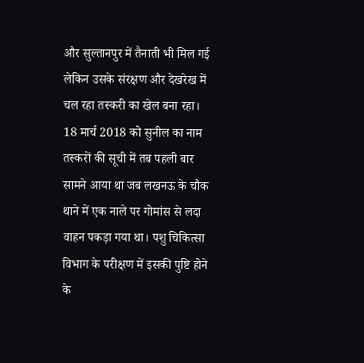और सुल्तानपुर में तैनाती भी मिल गई लेकिन उसके संरक्षण और देखरेख में चल रहा तस्करी का खेल बना रहा।
18 मार्च 2018 को सुनील का नाम तस्करों की सूची में तब पहली बार सामने आया था जब लखनऊ के चौक थाने में एक नाले पर गोमांस से लदा वाहन पकड़ा गया था। पशु चिकित्सा विभाग के परीक्षण में इसकी पुष्टि होने के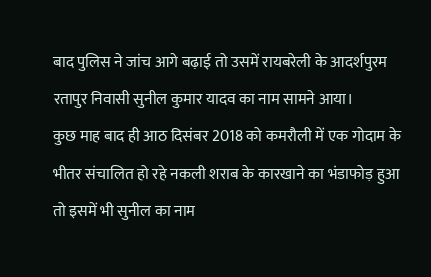बाद पुलिस ने जांच आगे बढ़ाई तो उसमें रायबरेली के आदर्शपुरम रतापुर निवासी सुनील कुमार यादव का नाम सामने आया।
कुछ माह बाद ही आठ दिसंबर 2018 को कमरौली में एक गोदाम के भीतर संचालित हो रहे नकली शराब के कारखाने का भंडाफोड़ हुआ तो इसमें भी सुनील का नाम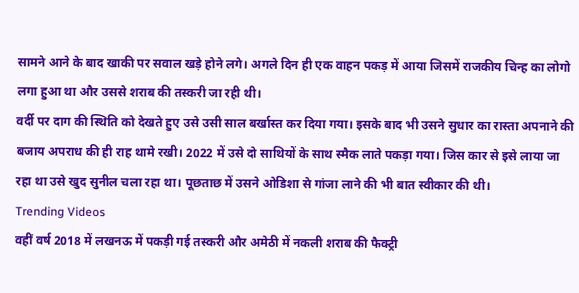सामने आने के बाद खाकी पर सवाल खड़े होने लगे। अगले दिन ही एक वाहन पकड़ में आया जिसमें राजकीय चिन्ह का लोगो लगा हुआ था और उससे शराब की तस्करी जा रही थी।
वर्दी पर दाग की स्थिति को देखते हुए उसे उसी साल बर्खास्त कर दिया गया। इसके बाद भी उसने सुधार का रास्ता अपनाने की बजाय अपराध की ही राह थामे रखी। 2022 में उसे दो साथियों के साथ स्मैक लाते पकड़ा गया। जिस कार से इसे लाया जा रहा था उसे खुद सुनील चला रहा था। पूछताछ में उसने ओडिशा से गांजा लाने की भी बात स्वीकार की थी।
Trending Videos
वहीं वर्ष 2018 में लखनऊ में पकड़ी गई तस्करी और अमेठी में नकली शराब की फैक्ट्री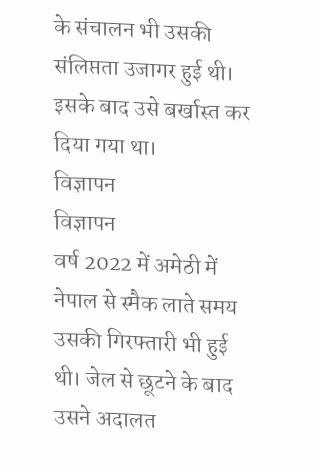के संचालन भी उसकी संलिप्तता उजागर हुई थी। इसके बाद उसे बर्खास्त कर दिया गया था।
विज्ञापन
विज्ञापन
वर्ष 2022 में अमेठी में नेपाल से स्मैक लाते समय उसकी गिरफ्तारी भी हुई थी। जेल से छूटने के बाद उसने अदालत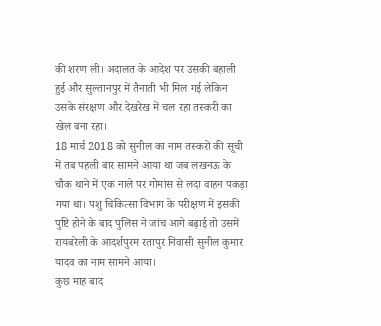की शरण ली। अदालत के आदेश पर उसकी बहाली हुई और सुल्तानपुर में तैनाती भी मिल गई लेकिन उसके संरक्षण और देखरेख में चल रहा तस्करी का खेल बना रहा।
18 मार्च 2018 को सुनील का नाम तस्करों की सूची में तब पहली बार सामने आया था जब लखनऊ के चौक थाने में एक नाले पर गोमांस से लदा वाहन पकड़ा गया था। पशु चिकित्सा विभाग के परीक्षण में इसकी पुष्टि होने के बाद पुलिस ने जांच आगे बढ़ाई तो उसमें रायबरेली के आदर्शपुरम रतापुर निवासी सुनील कुमार यादव का नाम सामने आया।
कुछ माह बाद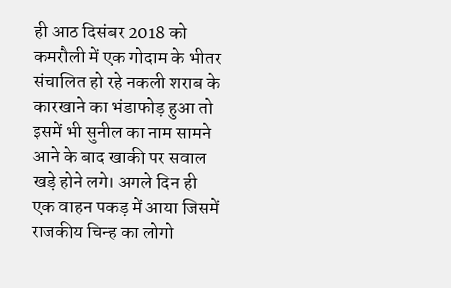ही आठ दिसंबर 2018 को कमरौली में एक गोदाम के भीतर संचालित हो रहे नकली शराब के कारखाने का भंडाफोड़ हुआ तो इसमें भी सुनील का नाम सामने आने के बाद खाकी पर सवाल खड़े होने लगे। अगले दिन ही एक वाहन पकड़ में आया जिसमें राजकीय चिन्ह का लोगो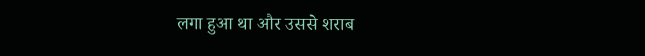लगा हुआ था और उससे शराब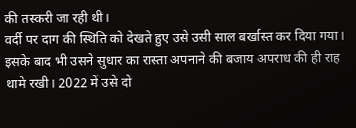की तस्करी जा रही थी।
वर्दी पर दाग की स्थिति को देखते हुए उसे उसी साल बर्खास्त कर दिया गया। इसके बाद भी उसने सुधार का रास्ता अपनाने की बजाय अपराध की ही राह थामे रखी। 2022 में उसे दो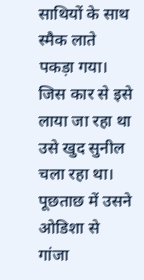साथियों के साथ स्मैक लाते पकड़ा गया। जिस कार से इसे लाया जा रहा था उसे खुद सुनील चला रहा था। पूछताछ में उसने ओडिशा से गांजा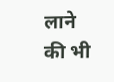लाने की भी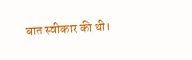बात स्वीकार की थी।